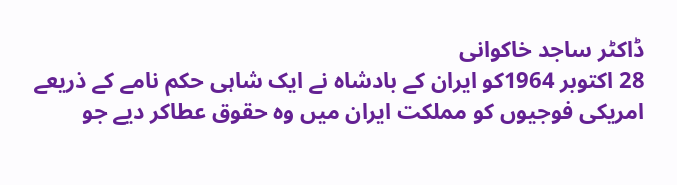ڈاکٹر ساجد خاکوانی
28 اکتوبر 1964کو ایران کے بادشاہ نے ایک شاہی حکم نامے کے ذریعے امریکی فوجیوں کو مملکت ایران میں وہ حقوق عطاکر دیے جو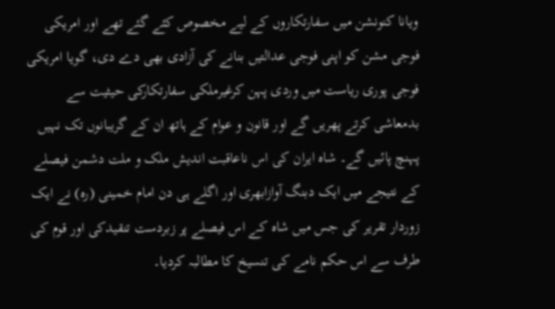ویانا کنونشن میں سفارتکاروں کے لیے مخصوص کئے گئے تھے اور امریکی فوجی مشن کو اپنی فوجی عدالتیں بنانے کی آزادی بھی دے دی، گویا امریکی فوجی پوری ریاست میں وردی پہن کرغیرملکی سفارتکارکی حیثیت سے بدمعاشی کرتے پھریں گے اور قانون و عوام کے ہاتھ ان کے گریبانوں تک نہیں پہنچ پائیں گے۔ شاہ ایران کی اس ناعاقبت اندیش ملک و ملت دشمن فیصلے کے نتیجے میں ایک دبنگ آوازابھری اور اگلے ہی دن امام خمینی (رہ) نے ایک زوردار تقریر کی جس میں شاہ کے اس فیصلے پر زبردست تنقیدکی اور قوم کی طرف سے اس حکم نامے کی تنسیخ کا مطالبہ کردیا۔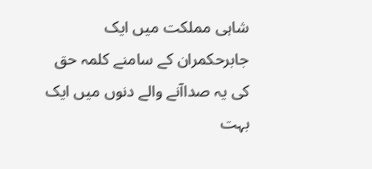شاہی مملکت میں ایک جابرحکمران کے سامنے کلمہ حق کی یہ صداآنے والے دنوں میں ایک بہت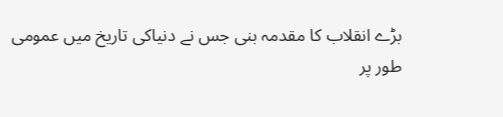بڑے انقلاب کا مقدمہ بنی جس نے دنیاکی تاریخ میں عمومی طور پر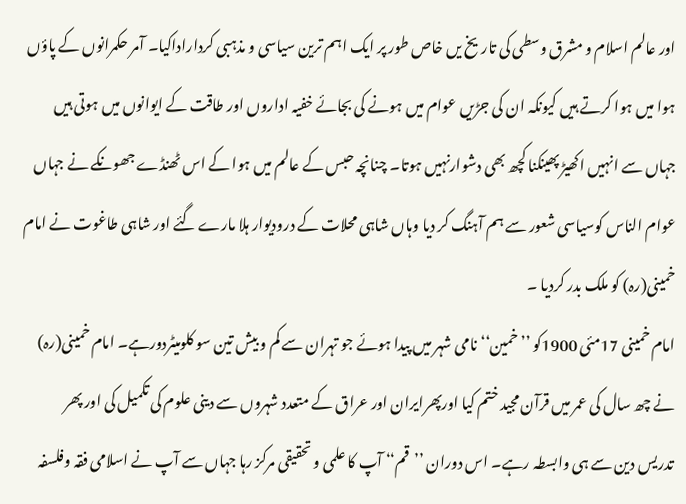اور عالم اسلام و مشرق وسطی کی تاریخ یں خاص طور پر ایک اہم ترین سیاسی و مذہبی کرداراداکیا۔ آمر حکمرانوں کے پاؤں ہوا میں ہوا کرتے ہیں کیونکہ ان کی جڑیں عوام میں ہونے کی بجائے خفیہ اداروں اور طاقت کے ایوانوں میں ہوتی ہیں جہاں سے انہیں اکھیڑ پھینکنا کچھ بھی دشوارنہیں ہوتا۔ چنانچہ حبس کے عالم میں ہوا کے اس ٹھنڈے جھونکے نے جہاں عوام الناس کوسیاسی شعور سے ہم آہنگ کر دیا وہاں شاہی محلات کے درودیوار ہلا مارے گئے اور شاہی طاغوت نے امام خمینی(رہ) کو ملک بدر کردیا ۔
امام خمینی 17مئی 1900کو ’’خمین‘‘ نامی شہر میں پیدا ہوئے جو تہران سے کم و بیش تین سو کلومیٹردورہے۔ امام خمینی(رہ) نے چھ سال کی عمر میں قرآن مجید ختم کیا اورپھرایران اور عراق کے متعدد شہروں سے دینی علوم کی تکمیل کی اور پھر تدریس دین سے ہی وابسطہ رہے۔ اس دوران ’’قم‘‘ آپ کا علمی و تحقیقی مرکز رہا جہاں سے آپ نے اسلامی فقہ وفلسفہ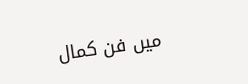میں فن کمال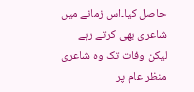حاصل کیا۔اس زمانے میں شاعری بھی کرتے رہے لیکن وفات تک وہ شاعری منظر عام پر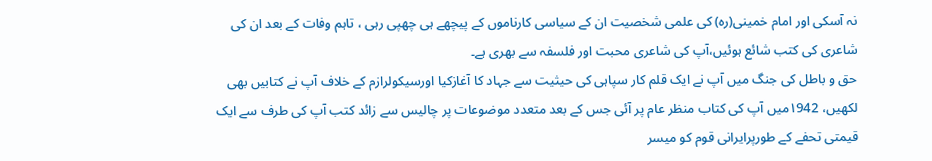نہ آسکی اور امام خمینی(رہ) کی علمی شخصیت ان کے سیاسی کارناموں کے پیچھے ہی چھپی رہی ، تاہم وفات کے بعد ان کی شاعری کی کتب شائع ہوئیں،آپ کی شاعری محبت اور فلسفہ سے بھری ہے۔
حق و باطل کی جنگ میں آپ نے ایک قلم کار سپاہی کی حیثیت سے جہاد کا آغازکیا اورسیکولرازم کے خلاف آپ نے کتابیں بھی لکھیں، ۱942میں آپ کی کتاب منظر عام پر آئی جس کے بعد متعدد موضوعات پر چالیس سے زائد کتب آپ کی طرف سے ایک قیمتی تحفے کے طورپرایرانی قوم کو میسر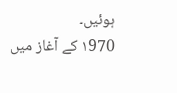ہوئیں۔
۱970 کے آغاز میں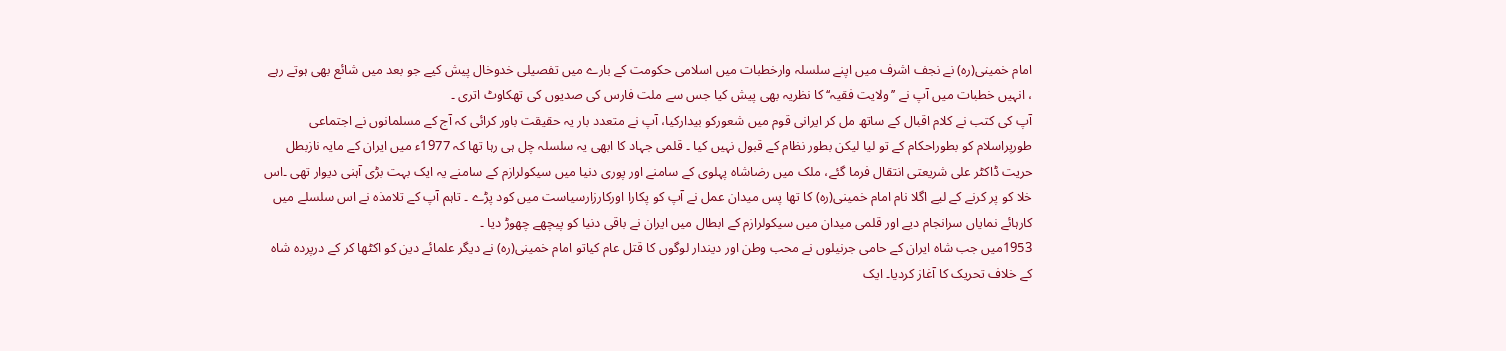امام خمینی(رہ) نے نجف اشرف میں اپنے سلسلہ وارخطبات میں اسلامی حکومت کے بارے میں تفصیلی خدوخال پیش کیے جو بعد میں شائع بھی ہوتے رہے ، انہیں خطبات میں آپ نے ’’ولایت فقیہ‘‘ کا نظریہ بھی پیش کیا جس سے ملت فارس کی صدیوں کی تھکاوٹ اتری ۔
آپ کی کتب نے کلام اقبال کے ساتھ مل کر ایرانی قوم میں شعورکو بیدارکیا، آپ نے متعدد بار یہ حقیقت باور کرائی کہ آج کے مسلمانوں نے اجتماعی طورپراسلام کو بطوراحکام کے تو لیا لیکن بطور نظام کے قبول نہیں کیا ۔ قلمی جہاد کا ابھی یہ سلسلہ چل ہی رہا تھا کہ 1977ء میں ایران کے مایہ نازبطل حریت ڈاکٹر علی شریعتی انتقال فرما گئے، ملک میں رضاشاہ پہلوی کے سامنے اور پوری دنیا میں سیکولرازم کے سامنے یہ ایک بہت بڑی آہنی دیوار تھی ۔اس خلا کو پر کرنے کے لیے اگلا نام امام خمینی(رہ) کا تھا پس میدان عمل نے آپ کو پکارا اورکارزارسیاست میں کود پڑے ۔ تاہم آپ کے تلامذہ نے اس سلسلے میں کارہائے نمایاں سرانجام دیے اور قلمی میدان میں سیکولرازم کے ابطال میں ایران نے باقی دنیا کو پیچھے چھوڑ دیا ۔
1953میں جب شاہ ایران کے حامی جرنیلوں نے محب وطن اور دیندار لوگوں کا قتل عام کیاتو امام خمینی(رہ) نے دیگر علمائے دین کو اکٹھا کر کے درپردہ شاہ کے خلاف تحریک کا آغاز کردیا۔ ایک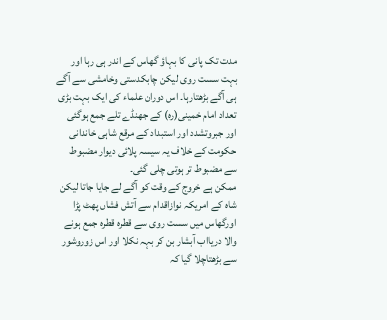مدت تک پانی کا بہاؤ گھاس کے اندر ہی رہا اور بہت سست روی لیکن چابکدستی وخامشی سے آگے ہی آگے بڑھتارہا۔ اس دوران علماء کی ایک بہت بڑی تعداد امام خمینی(رہ) کے جھنڈے تلے جمع ہوگئی اور جبروتشدد اور استبداد کے مرقع شاہی خاندانی حکومت کے خلاف یہ سیسہ پلائی دیوار مضبوط سے مضبوط تر ہوتی چلی گئی۔
ممکن ہے خروج کے وقت کو آگے لے جایا جاتا لیکن شاہ کے امریکہ نوازاقدام سے آتش فشاں پھٹ پڑا اورگھاس میں سست روی سے قطرہ قطرہ جمع ہونے والا دریااب آبشار بن کر بہہ نکلا اور اس زوروشور سے بڑھتاچلا گیا کہ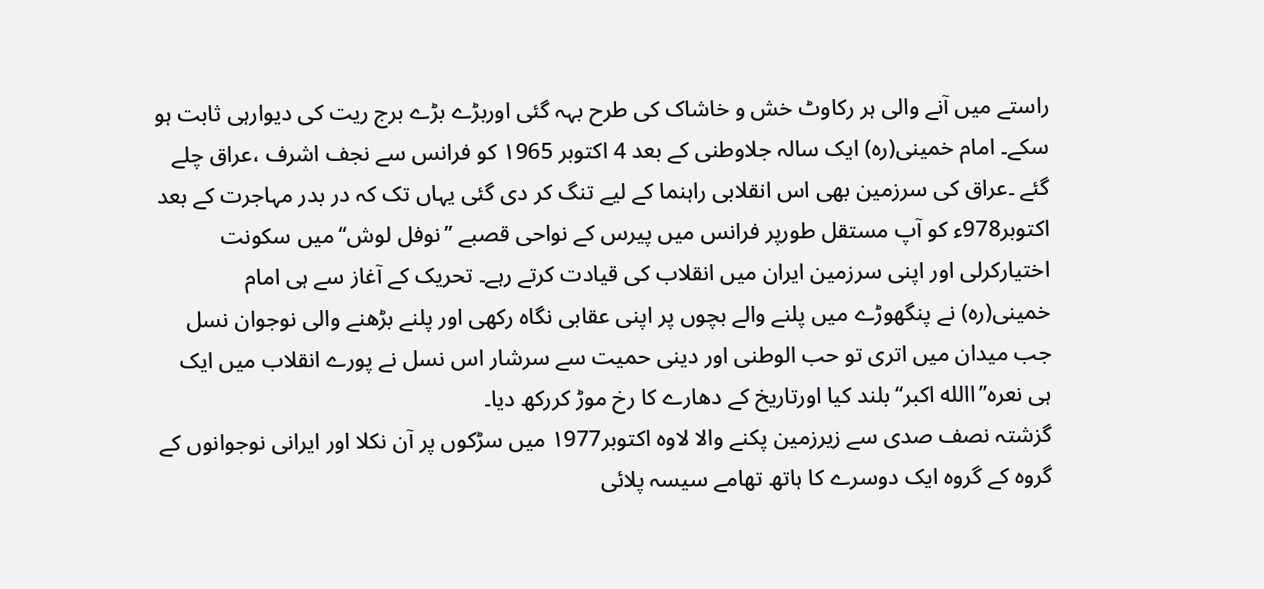راستے میں آنے والی ہر رکاوٹ خش و خاشاک کی طرح بہہ گئی اوربڑے بڑے برج ریت کی دیوارہی ثابت ہو سکے۔ امام خمینی(رہ) ایک سالہ جلاوطنی کے بعد 4 اکتوبر ۱965 کو فرانس سے نجف اشرف ،عراق چلے گئے ۔عراق کی سرزمین بھی اس انقلابی راہنما کے لیے تنگ کر دی گئی یہاں تک کہ در بدر مہاجرت کے بعد اکتوبر978ء کو آپ مستقل طورپر فرانس میں پیرس کے نواحی قصبے ’’نوفل لوش‘‘میں سکونت اختیارکرلی اور اپنی سرزمین ایران میں انقلاب کی قیادت کرتے رہے۔ تحریک کے آغاز سے ہی امام خمینی(رہ) نے پنگھوڑے میں پلنے والے بچوں پر اپنی عقابی نگاہ رکھی اور پلنے بڑھنے والی نوجوان نسل جب میدان میں اتری تو حب الوطنی اور دینی حمیت سے سرشار اس نسل نے پورے انقلاب میں ایک ہی نعرہ’’االله اکبر‘‘بلند کیا اورتاریخ کے دھارے کا رخ موڑ کررکھ دیا۔
گزشتہ نصف صدی سے زیرزمین پکنے والا لاوہ اکتوبر۱977 میں سڑکوں پر آن نکلا اور ایرانی نوجوانوں کے گروہ کے گروہ ایک دوسرے کا ہاتھ تھامے سیسہ پلائی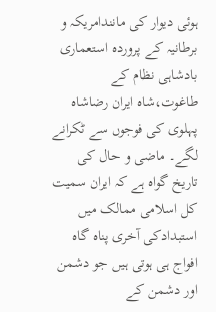ہوئی دیوار کی مانندامریکہ و برطانیہ کے پروردہ استعماری بادشاہی نظام کے طاغوت،شاہ ایران رضاشاہ پہلوی کی فوجوں سے ٹکرانے لگے۔ ماضی و حال کی تاریخ گواہ ہے کہ ایران سمیت کل اسلامی ممالک میں استبدادکی آخری پناہ گاہ افواج ہی ہوتی ہیں جو دشمن اور دشمن کے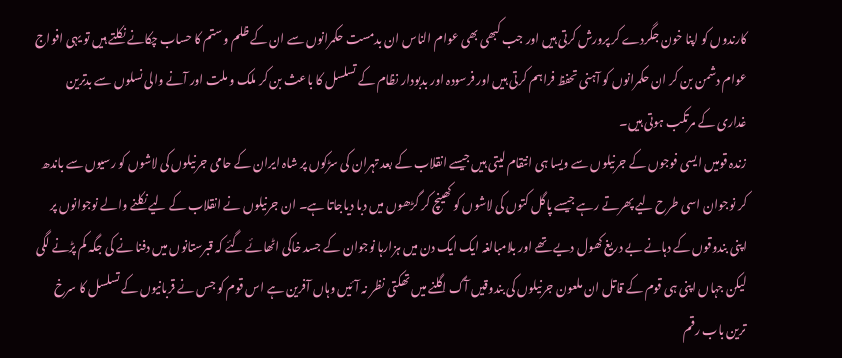کارندوں کو اپنا خون جگردے کر پرورش کرتی ہیں اور جب کبھی بھی عوام الناس ان بدمست حکمرانوں سے ان کے ظلم وستم کا حساب چکانے نکلتے ہیں تو یہی افواج عوام دشمن بن کر ان حکمرانوں کو آہنی تحفظ فراہم کرتی ہیں اور فرسودہ اور بدبودار نظام کے تسلسل کا باعث بن کر ملک و ملت اور آنے والی نسلوں سے بدترین غداری کے مرتکب ہوتی ہیں۔
زندہ قومیں ایسی فوجوں کے جرنیلوں سے ویسا ہی انتقام لیتی ہیں جیسے انقلاب کے بعد تہران کی سڑکوں پر شاہ ایران کے حامی جرنیلوں کی لاشوں کو رسیوں سے باندھ کر نوجوان اسی طرح لیے پھرتے رہے جیسے پاگل کتوں کی لاشوں کو کھینچ کر گڑھوں میں دبا دیاجاتا ہے۔ ان جرنیلوں نے انقلاب کے لیے نکلنے والے نوجوانوں پر اپنی بندوقوں کے دہانے بے دریغ کھول دیے تھے اور بلامبالغہ ایک ایک دن میں ہزارہا نوجوان کے جسد خاکی اٹھائے گئے کہ قبرستانوں میں دفنا نے کی جگہ کم پڑنے لگی لیکن جہاں اپنی ہی قوم کے قاتل ان ملعون جرنیلوں کی بندوقیں آگ اگلنے میں تھکتی نظر نہ آئیں وہاں آفرین ہے اس قوم کو جس نے قربانیوں کے تسلسل کا سرخ ترین باب رقم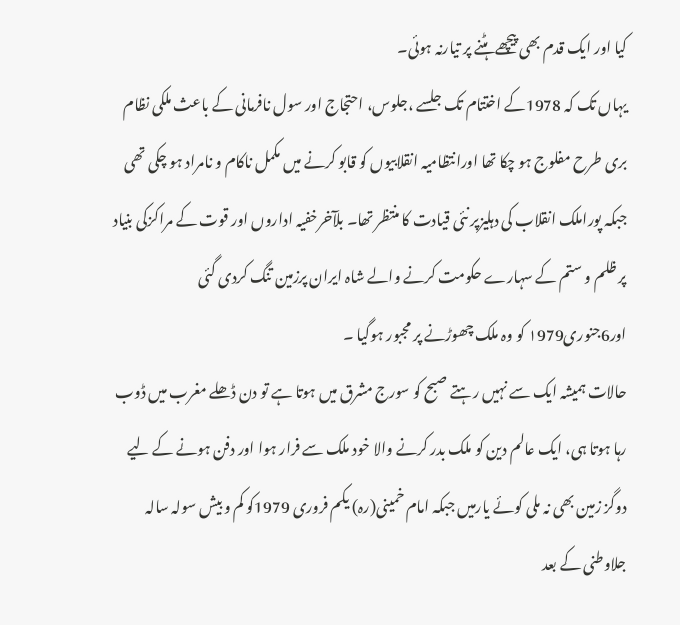کیا اور ایک قدم بھی پیچھے ہٹنے پر تیارنہ ہوئی۔
یہاں تک کہ 1978کے اختتام تک جلسے ،جلوس، احتجاج اور سول نافرمانی کے باعث ملکی نظام بری طرح مفلوج ہو چکا تھا اورانتظامیہ انقلابیوں کو قابو کرنے میں مکمل ناکام و نامراد ہو چکی تھی جبکہ پوراملک انقلاب کی دہلیزپر نئی قیادت کا منتظر تھا۔ بلآخرخفیہ اداروں اور قوت کے مراکزکی بنیاد پر ظلم و ستم کے سہارے حکومت کرنے والے شاہ ایران پرزمین تنگ کردی گئی اور6جنوری۱979 کو وہ ملک چھوڑنے پر مجبور ہوگیا ۔
حالات ہمیشہ ایک سے نہیں رہتے صبح کو سورج مشرق میں ہوتا ہے تو دن ڈھلے مغرب میں ڈوب رہا ہوتا ہی، ایک عالم دین کو ملک بدر کرنے والا خود ملک سے فرار ہوا اور دفن ہونے کے لیے دوگز زمین بھی نہ ملی کوئے یارمیں جبکہ امام خمینی(رہ) یکم فروری 1979کو کم و بیش سولہ سالہ جلاوطنی کے بعد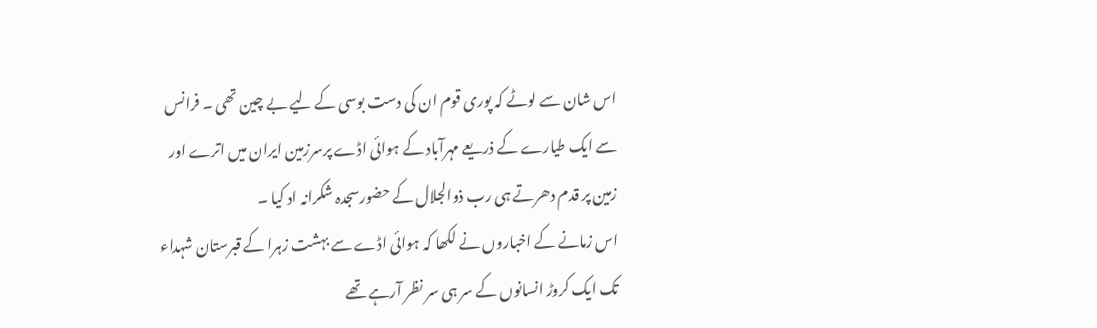اس شان سے لوٹے کہ پوری قوم ان کی دست بوسی کے لیے بے چین تھی ۔ فرانس سے ایک طیارے کے ذریعے مہرآباد کے ہوائی اڈے پرسرزمین ایران میں اترے اور زمین پر قدم دھرتے ہی رب ذوالجلال کے حضورسجدہ شکرانہ اد کیا ۔
اس زمانے کے اخباروں نے لکھا کہ ہوائی اڈے سے بہشت زہرا کے قبرستان شہداء تک ایک کروڑ انسانوں کے سر ہی سر نظر آرہے تھے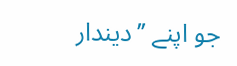جو اپنے ’’دیندار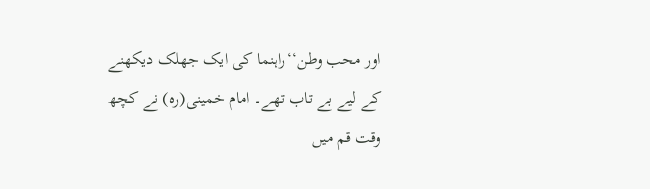اور محب وطن‘‘راہنما کی ایک جھلک دیکھنے کے لیے بے تاب تھے۔ امام خمینی(رہ) نے کچھ وقت قم میں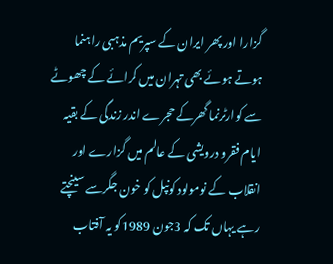گزارا اور پھر ایران کے سپریم مذہبی راہنما ہوتے ہوئے بھی تہران میں کرائے کے چھوٹے سے کوارٹرنما گھرکے حجرے اندر زندگی کے بقیہ ایام فقرو درویشی کے عالم میں گزارے اور انقلاب کے نومولود کونپل کو خون جگرسے سینچتے رہے یہاں تک کہ 3جون 1989کو یہ آفتاب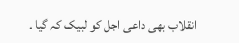انقلاب بھی داعی اجل کو لبیک کہ گیا ۔